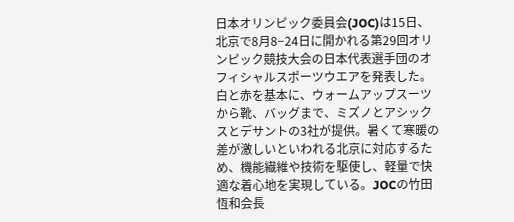日本オリンピック委員会(JOC)は15日、北京で8月8−24日に開かれる第29回オリンピック競技大会の日本代表選手団のオフィシャルスポーツウエアを発表した。白と赤を基本に、ウォームアップスーツから靴、バッグまで、ミズノとアシックスとデサントの3社が提供。暑くて寒暖の差が激しいといわれる北京に対応するため、機能繊維や技術を駆使し、軽量で快適な着心地を実現している。JOCの竹田恆和会長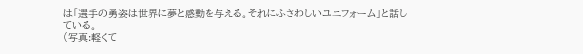は「選手の勇姿は世界に夢と感動を与える。それにふさわしいユニフォーム」と話している。
(写真:軽くて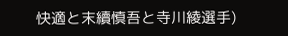快適と末續慎吾と寺川綾選手)